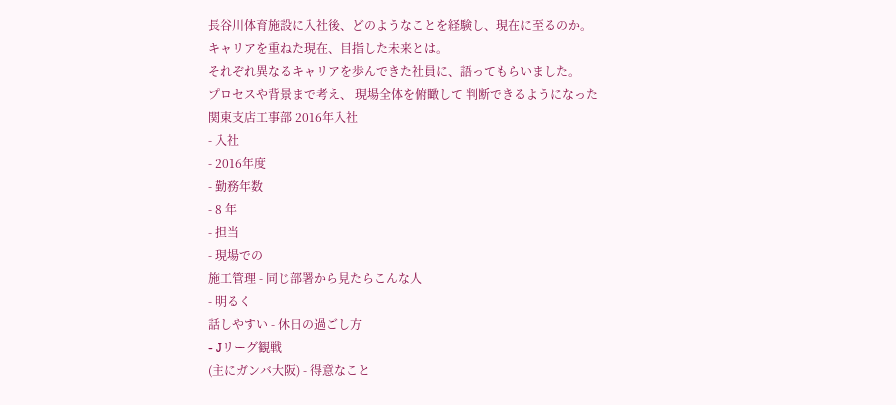長谷川体育施設に入社後、どのようなことを経験し、現在に至るのか。
キャリアを重ねた現在、目指した未来とは。
それぞれ異なるキャリアを歩んできた社員に、語ってもらいました。
プロセスや背景まで考え、 現場全体を俯瞰して 判断できるようになった
関東支店工事部 2016年入社
- 入社
- 2016年度
- 勤務年数
- 8 年
- 担当
- 現場での
施工管理 - 同じ部署から見たらこんな人
- 明るく
話しやすい - 休日の過ごし方
- Jリーグ観戦
(主にガンバ大阪) - 得意なこと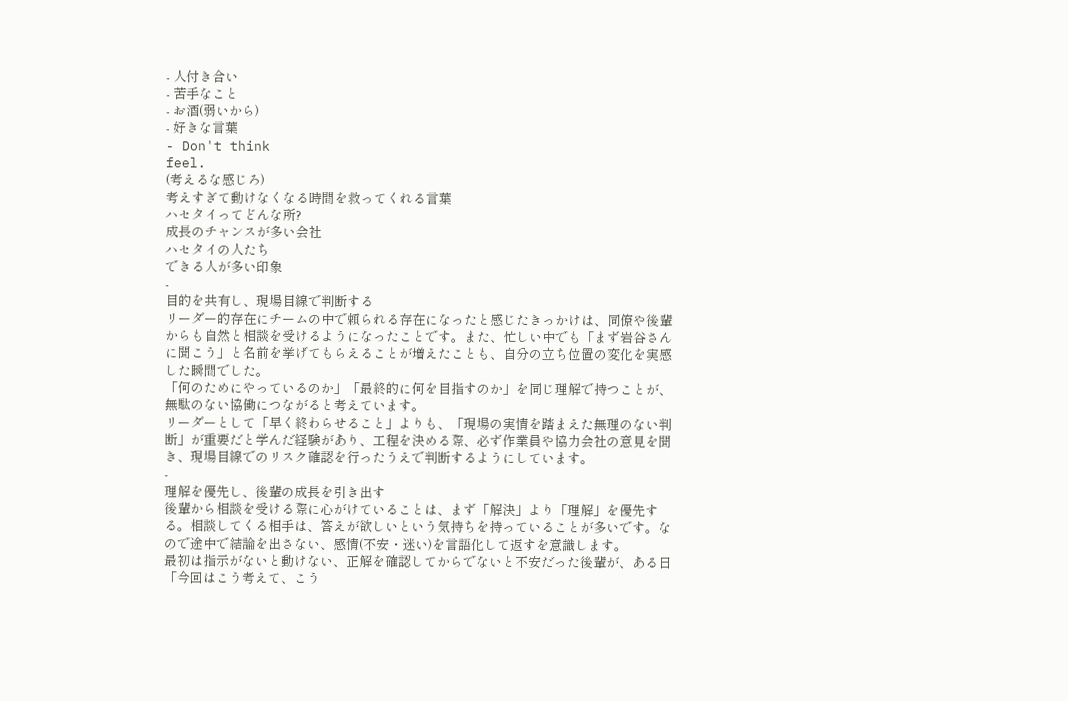- 人付き合い
- 苦手なこと
- お酒(弱いから)
- 好きな言葉
- Don't think
feel.
(考えるな感じろ)
考えすぎて動けなくなる時間を救ってくれる言葉
ハセタイってどんな所?
成長のチャンスが多い会社
ハセタイの人たち
できる人が多い印象
-
目的を共有し、現場目線で判断する
リーダー的存在にチームの中で頼られる存在になったと感じたきっかけは、同僚や後輩からも自然と相談を受けるようになったことです。また、忙しい中でも「まず岩谷さんに聞こう」と名前を挙げてもらえることが増えたことも、自分の立ち位置の変化を実感した瞬間でした。
「何のためにやっているのか」「最終的に何を目指すのか」を同じ理解で持つことが、無駄のない協働につながると考えています。
リーダーとして「早く終わらせること」よりも、「現場の実情を踏まえた無理のない判断」が重要だと学んだ経験があり、工程を決める際、必ず作業員や協力会社の意見を聞き、現場目線でのリスク確認を行ったうえで判断するようにしています。
-
理解を優先し、後輩の成長を引き出す
後輩から相談を受ける際に心がけていることは、まず「解決」より「理解」を優先する。相談してくる相手は、答えが欲しいという気持ちを持っていることが多いです。なので途中で結論を出さない、感情(不安・迷い)を言語化して返すを意識します。
最初は指示がないと動けない、正解を確認してからでないと不安だった後輩が、ある日「今回はこう考えて、こう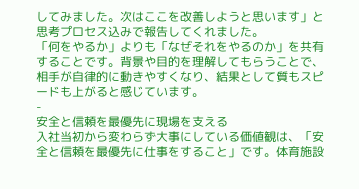してみました。次はここを改善しようと思います」と思考プロセス込みで報告してくれました。
「何をやるか」よりも「なぜそれをやるのか」を共有することです。背景や目的を理解してもらうことで、相手が自律的に動きやすくなり、結果として質もスピードも上がると感じています。
-
安全と信頼を最優先に現場を支える
入社当初から変わらず大事にしている価値観は、「安全と信頼を最優先に仕事をすること」です。体育施設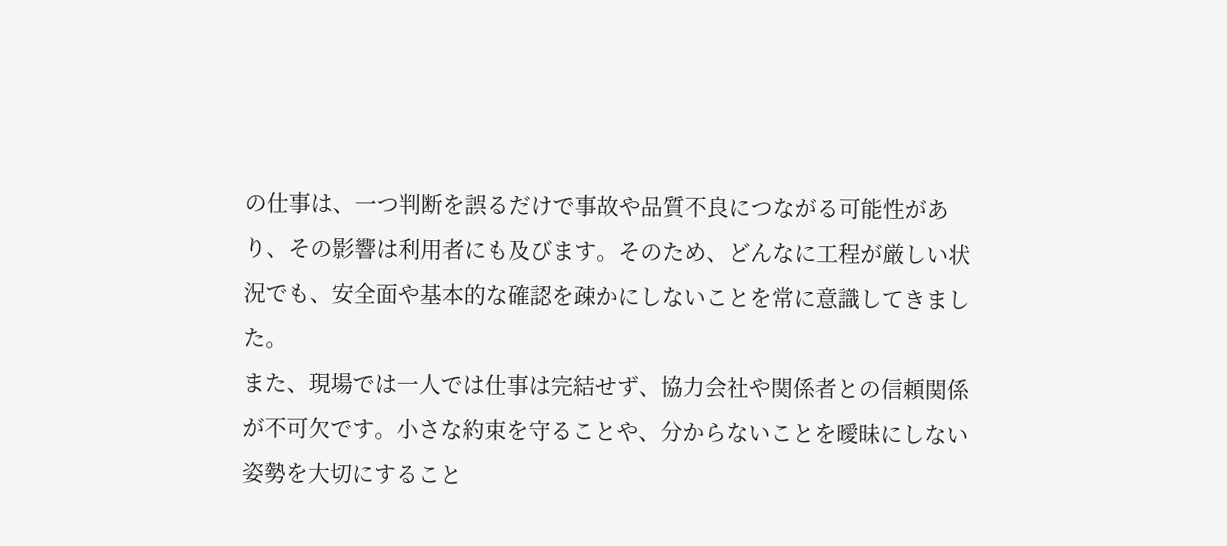の仕事は、一つ判断を誤るだけで事故や品質不良につながる可能性があり、その影響は利用者にも及びます。そのため、どんなに工程が厳しい状況でも、安全面や基本的な確認を疎かにしないことを常に意識してきました。
また、現場では一人では仕事は完結せず、協力会社や関係者との信頼関係が不可欠です。小さな約束を守ることや、分からないことを曖昧にしない姿勢を大切にすること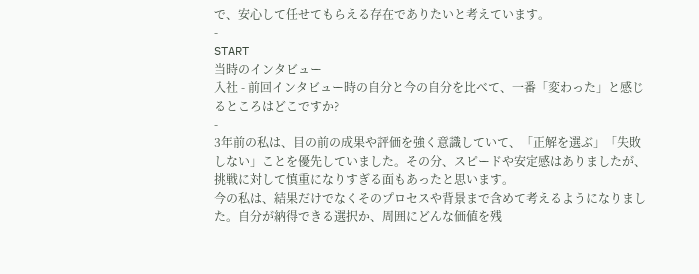で、安心して任せてもらえる存在でありたいと考えています。
-
START
当時のインタビュー
入社 - 前回インタビュー時の自分と今の自分を比べて、一番「変わった」と感じるところはどこですか?
-
3年前の私は、目の前の成果や評価を強く意識していて、「正解を選ぶ」「失敗しない」ことを優先していました。その分、スピードや安定感はありましたが、挑戦に対して慎重になりすぎる面もあったと思います。
今の私は、結果だけでなくそのプロセスや背景まで含めて考えるようになりました。自分が納得できる選択か、周囲にどんな価値を残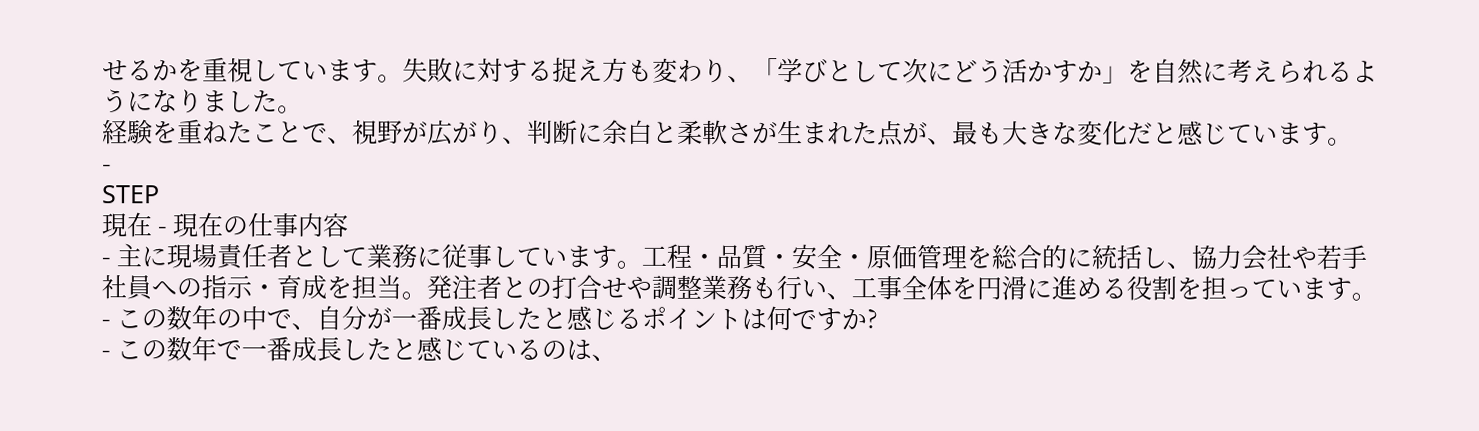せるかを重視しています。失敗に対する捉え方も変わり、「学びとして次にどう活かすか」を自然に考えられるようになりました。
経験を重ねたことで、視野が広がり、判断に余白と柔軟さが生まれた点が、最も大きな変化だと感じています。
-
STEP
現在 - 現在の仕事内容
- 主に現場責任者として業務に従事しています。工程・品質・安全・原価管理を総合的に統括し、協力会社や若手社員への指示・育成を担当。発注者との打合せや調整業務も行い、工事全体を円滑に進める役割を担っています。
- この数年の中で、自分が一番成長したと感じるポイントは何ですか?
- この数年で一番成長したと感じているのは、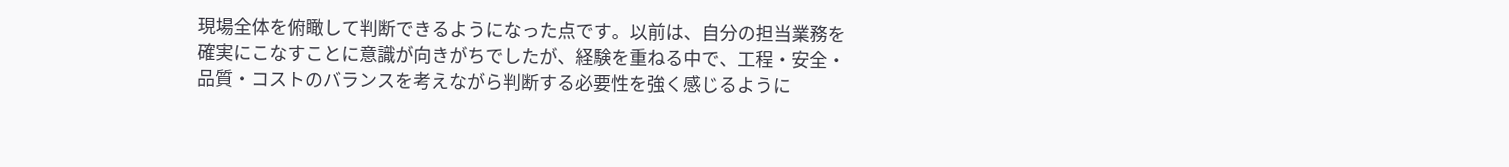現場全体を俯瞰して判断できるようになった点です。以前は、自分の担当業務を確実にこなすことに意識が向きがちでしたが、経験を重ねる中で、工程・安全・品質・コストのバランスを考えながら判断する必要性を強く感じるように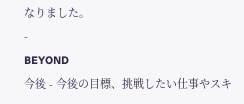なりました。
-
BEYOND
今後 - 今後の目標、挑戦したい仕事やスキ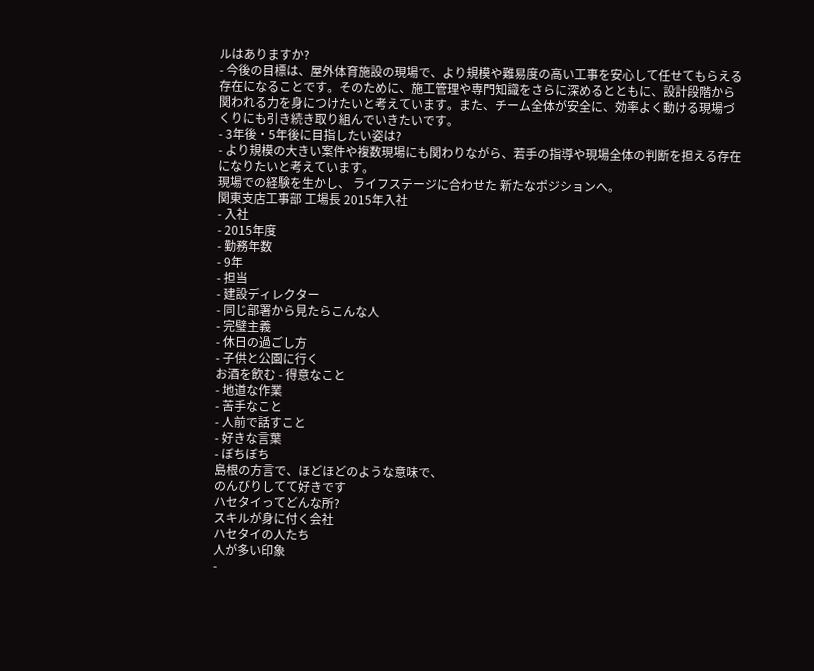ルはありますか?
- 今後の目標は、屋外体育施設の現場で、より規模や難易度の高い工事を安心して任せてもらえる存在になることです。そのために、施工管理や専門知識をさらに深めるとともに、設計段階から関われる力を身につけたいと考えています。また、チーム全体が安全に、効率よく動ける現場づくりにも引き続き取り組んでいきたいです。
- 3年後・5年後に目指したい姿は?
- より規模の大きい案件や複数現場にも関わりながら、若手の指導や現場全体の判断を担える存在になりたいと考えています。
現場での経験を生かし、 ライフステージに合わせた 新たなポジションへ。
関東支店工事部 工場長 2015年入社
- 入社
- 2015年度
- 勤務年数
- 9年
- 担当
- 建設ディレクター
- 同じ部署から見たらこんな人
- 完璧主義
- 休日の過ごし方
- 子供と公園に行く
お酒を飲む - 得意なこと
- 地道な作業
- 苦手なこと
- 人前で話すこと
- 好きな言葉
- ぼちぼち
島根の方言で、ほどほどのような意味で、
のんびりしてて好きです
ハセタイってどんな所?
スキルが身に付く会社
ハセタイの人たち
人が多い印象
-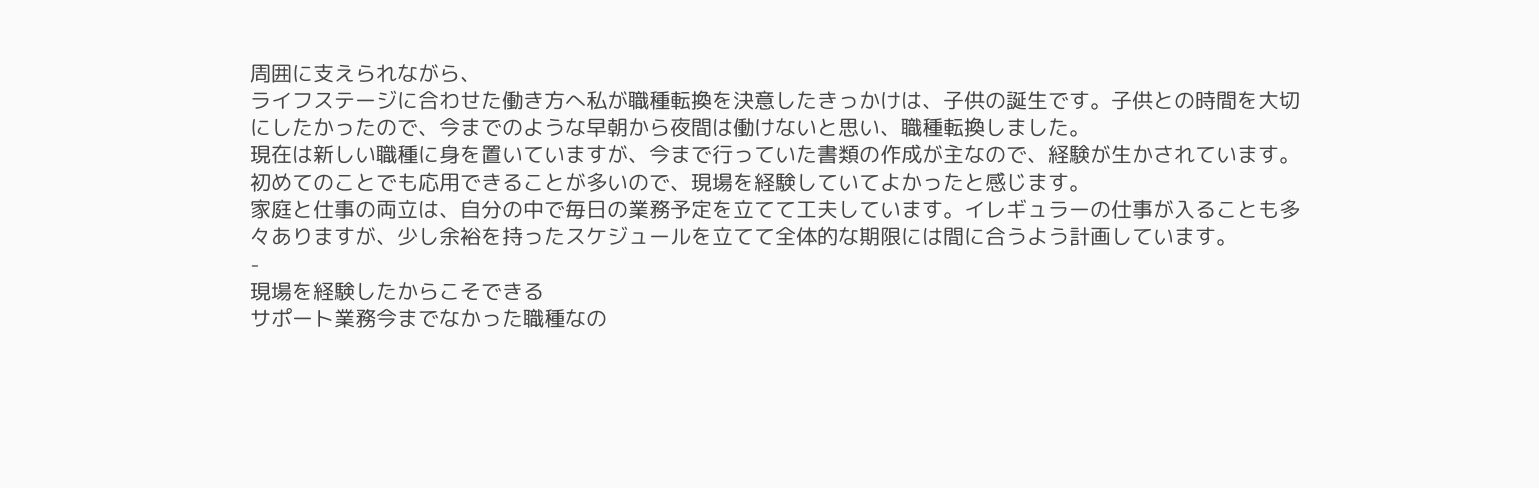周囲に支えられながら、
ライフステージに合わせた働き方へ私が職種転換を決意したきっかけは、子供の誕生です。子供との時間を大切にしたかったので、今までのような早朝から夜間は働けないと思い、職種転換しました。
現在は新しい職種に身を置いていますが、今まで行っていた書類の作成が主なので、経験が生かされています。初めてのことでも応用できることが多いので、現場を経験していてよかったと感じます。
家庭と仕事の両立は、自分の中で毎日の業務予定を立てて工夫しています。イレギュラーの仕事が入ることも多々ありますが、少し余裕を持ったスケジュールを立てて全体的な期限には間に合うよう計画しています。
-
現場を経験したからこそできる
サポート業務今までなかった職種なの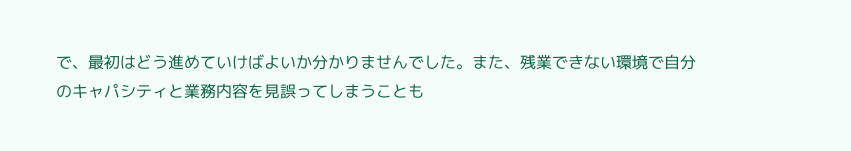で、最初はどう進めていけばよいか分かりませんでした。また、残業できない環境で自分のキャパシティと業務内容を見誤ってしまうことも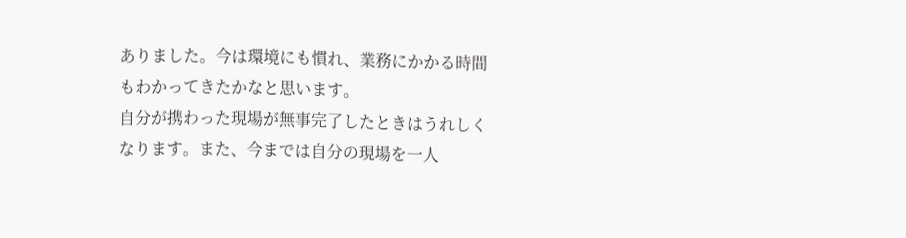ありました。今は環境にも慣れ、業務にかかる時間もわかってきたかなと思います。
自分が携わった現場が無事完了したときはうれしくなります。また、今までは自分の現場を一人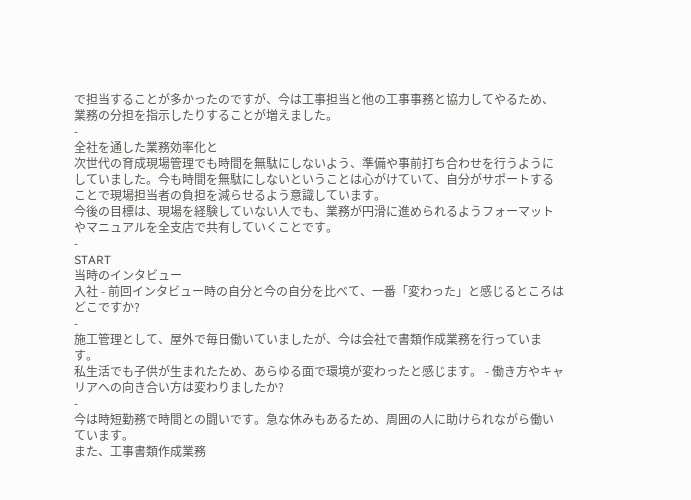で担当することが多かったのですが、今は工事担当と他の工事事務と協力してやるため、業務の分担を指示したりすることが増えました。
-
全社を通した業務効率化と
次世代の育成現場管理でも時間を無駄にしないよう、準備や事前打ち合わせを行うようにしていました。今も時間を無駄にしないということは心がけていて、自分がサポートすることで現場担当者の負担を減らせるよう意識しています。
今後の目標は、現場を経験していない人でも、業務が円滑に進められるようフォーマットやマニュアルを全支店で共有していくことです。
-
START
当時のインタビュー
入社 - 前回インタビュー時の自分と今の自分を比べて、一番「変わった」と感じるところはどこですか?
-
施工管理として、屋外で毎日働いていましたが、今は会社で書類作成業務を行っています。
私生活でも子供が生まれたため、あらゆる面で環境が変わったと感じます。 - 働き方やキャリアへの向き合い方は変わりましたか?
-
今は時短勤務で時間との闘いです。急な休みもあるため、周囲の人に助けられながら働いています。
また、工事書類作成業務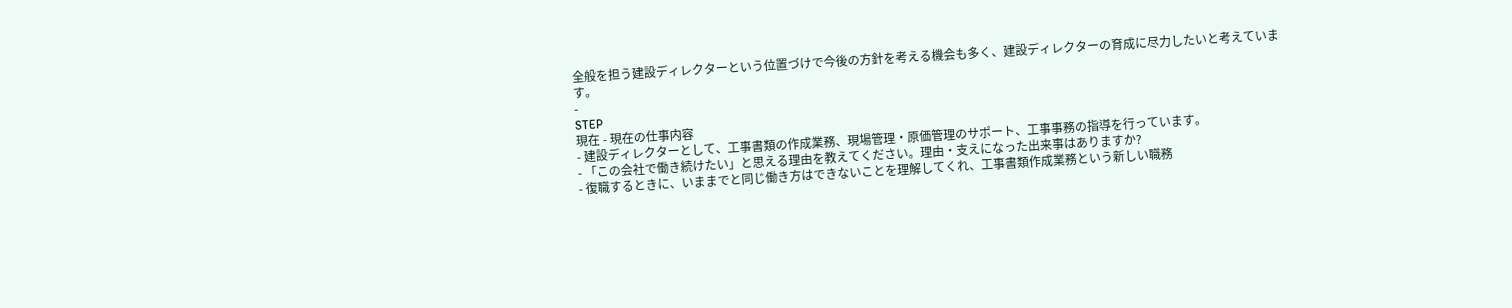全般を担う建設ディレクターという位置づけで今後の方針を考える機会も多く、建設ディレクターの育成に尽力したいと考えています。
-
STEP
現在 - 現在の仕事内容
- 建設ディレクターとして、工事書類の作成業務、現場管理・原価管理のサポート、工事事務の指導を行っています。
- 「この会社で働き続けたい」と思える理由を教えてください。理由・支えになった出来事はありますか?
- 復職するときに、いままでと同じ働き方はできないことを理解してくれ、工事書類作成業務という新しい職務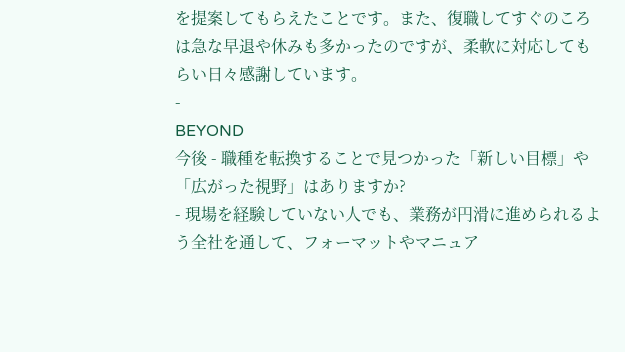を提案してもらえたことです。また、復職してすぐのころは急な早退や休みも多かったのですが、柔軟に対応してもらい日々感謝しています。
-
BEYOND
今後 - 職種を転換することで見つかった「新しい目標」や「広がった視野」はありますか?
- 現場を経験していない人でも、業務が円滑に進められるよう全社を通して、フォーマットやマニュア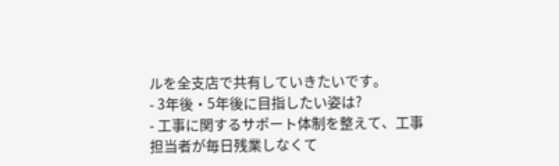ルを全支店で共有していきたいです。
- 3年後・5年後に目指したい姿は?
- 工事に関するサポート体制を整えて、工事担当者が毎日残業しなくて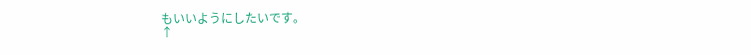もいいようにしたいです。
↑